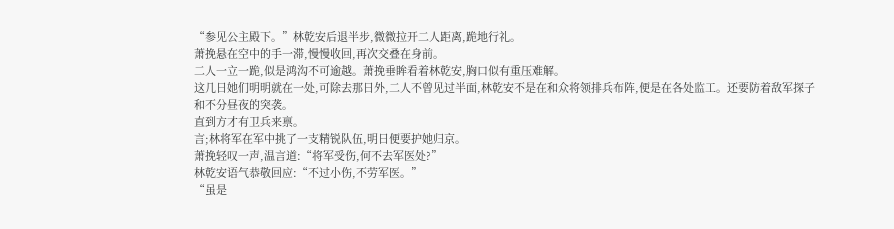“参见公主殿下。”林乾安后退半步,微微拉开二人距离,跪地行礼。
萧挽悬在空中的手一滞,慢慢收回,再次交叠在身前。
二人一立一跪,似是鸿沟不可逾越。萧挽垂眸看着林乾安,胸口似有重压难解。
这几日她们明明就在一处,可除去那日外,二人不曾见过半面,林乾安不是在和众将领排兵布阵,便是在各处监工。还要防着敌军探子和不分昼夜的突袭。
直到方才有卫兵来禀。
言;林将军在军中挑了一支精锐队伍,明日便要护她归京。
萧挽轻叹一声,温言道:“将军受伤,何不去军医处?”
林乾安语气恭敬回应:“不过小伤,不劳军医。”
“虽是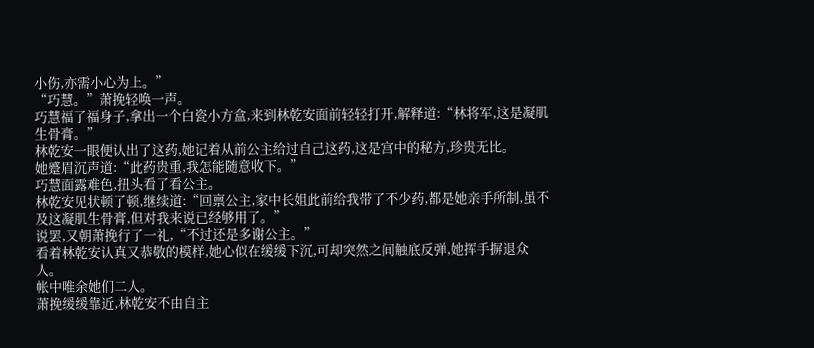小伤,亦需小心为上。”
“巧慧。”萧挽轻唤一声。
巧慧福了福身子,拿出一个白瓷小方盒,来到林乾安面前轻轻打开,解释道:“林将军,这是凝肌生骨膏。”
林乾安一眼便认出了这药,她记着从前公主给过自己这药,这是宫中的秘方,珍贵无比。
她蹙眉沉声道:“此药贵重,我怎能随意收下。”
巧慧面露难色,扭头看了看公主。
林乾安见状顿了顿,继续道:“回禀公主,家中长姐此前给我带了不少药,都是她亲手所制,虽不及这凝肌生骨膏,但对我来说已经够用了。”
说罢,又朝萧挽行了一礼,“不过还是多谢公主。”
看着林乾安认真又恭敬的模样,她心似在缓缓下沉,可却突然之间触底反弹,她挥手摒退众人。
帐中唯余她们二人。
萧挽缓缓靠近,林乾安不由自主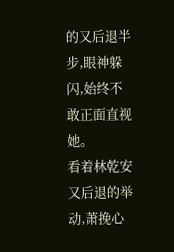的又后退半步,眼神躲闪,始终不敢正面直视她。
看着林乾安又后退的举动,萧挽心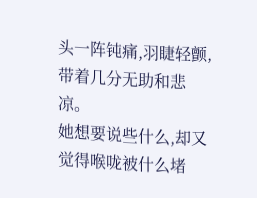头一阵钝痛,羽睫轻颤,带着几分无助和悲凉。
她想要说些什么,却又觉得喉咙被什么堵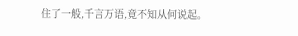住了一般,千言万语,竟不知从何说起。